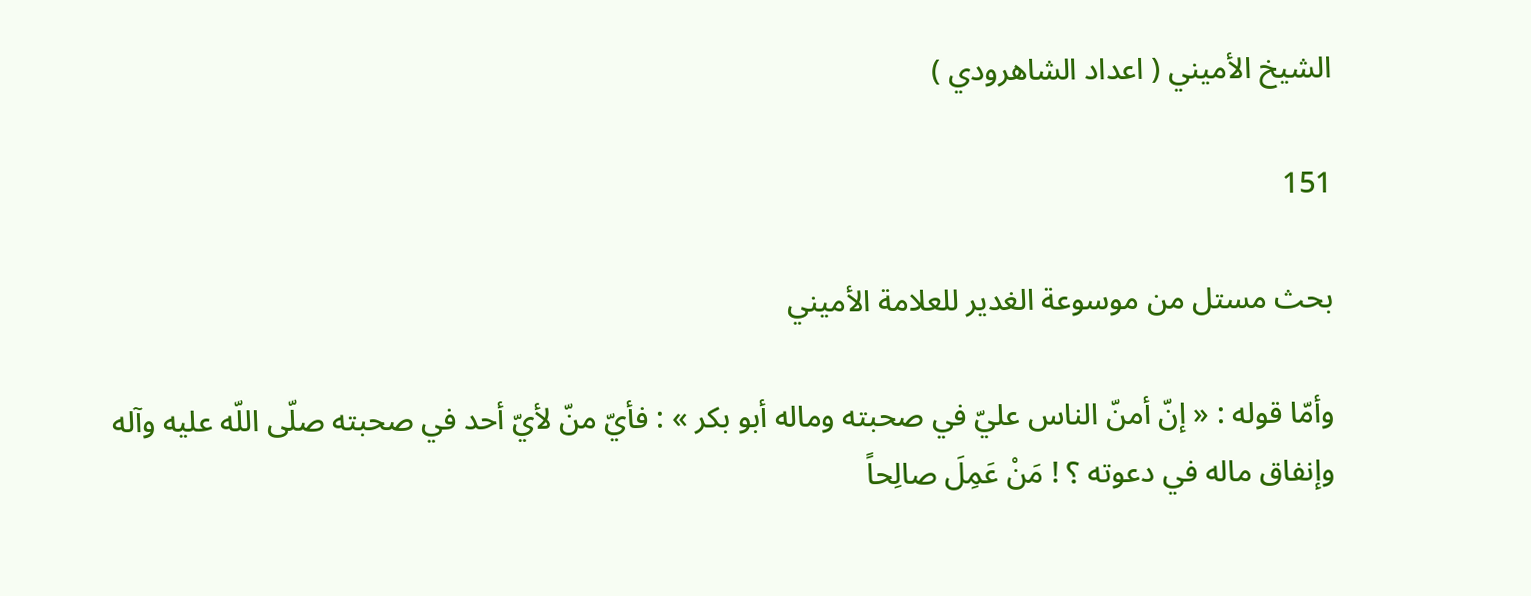الشيخ الأميني ( اعداد الشاهرودي )

151

بحث مستل من موسوعة الغدير للعلامة الأميني

وأمّا قوله : « إنّ أمنّ الناس عليّ في صحبته وماله أبو بكر » : فأيّ منّ لأيّ أحد في صحبته صلّى اللّه عليه وآله وإنفاق ماله في دعوته ؟ ! مَنْ عَمِلَ صالِحاً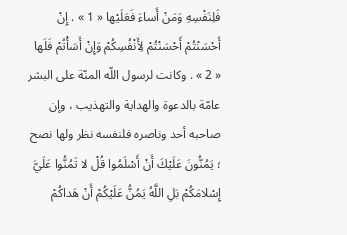فَلِنَفْسِهِ وَمَنْ أَساءَ فَعَلَيْها « 1 » . إِنْ أَحْسَنْتُمْ أَحْسَنْتُمْ لِأَنْفُسِكُمْ وَإِنْ أَسَأْتُمْ فَلَها « 2 » . وكانت لرسول اللّه المنّة على البشر عامّة بالدعوة والهداية والتهذيب ، وإن صاحبه أحد وناصره فلنفسه نظر ولها نصح ؛ يَمُنُّونَ عَلَيْكَ أَنْ أَسْلَمُوا قُلْ لا تَمُنُّوا عَلَيَّ إِسْلامَكُمْ بَلِ اللَّهُ يَمُنُّ عَلَيْكُمْ أَنْ هَداكُمْ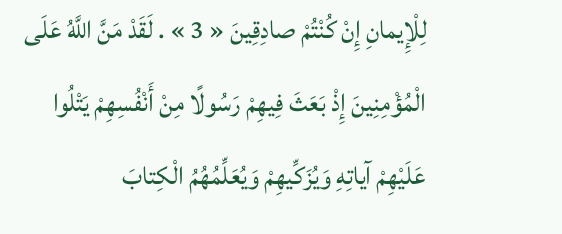لِلْإِيمانِ إِنْ كُنْتُمْ صادِقِينَ « 3 » . لَقَدْ مَنَّ اللَّهُ عَلَى الْمُؤْمِنِينَ إِذْ بَعَثَ فِيهِمْ رَسُولًا مِنْ أَنْفُسِهِمْ يَتْلُوا عَلَيْهِمْ آياتِهِ وَيُزَكِّيهِمْ وَيُعَلِّمُهُمُ الْكِتابَ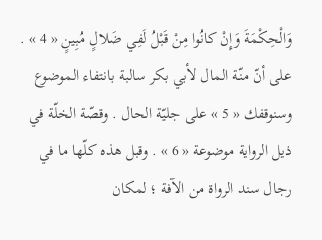وَالْحِكْمَةَ وَإِنْ كانُوا مِنْ قَبْلُ لَفِي ضَلالٍ مُبِينٍ « 4 » . على أنّ منّة المال لأبي بكر سالبة بانتفاء الموضوع وسنوقفك « 5 » على جليّة الحال . وقصّة الخلّة في ذيل الرواية موضوعة « 6 » . وقبل هذه كلّها ما في رجال سند الرواة من الآفة ؛ لمكان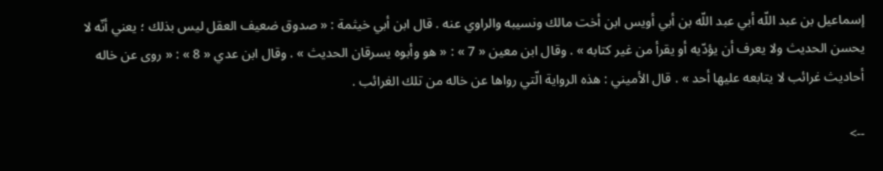إسماعيل بن عبد اللّه أبي عبد اللّه بن أبي أويس ابن أخت مالك ونسيبه والراوي عنه . قال ابن أبي خيثمة : « صدوق ضعيف العقل ليس بذلك ؛ يعني أنّه لا يحسن الحديث ولا يعرف أن يؤدّيه أو يقرأ من غير كتابه » . وقال ابن معين « 7 » : « هو وأبوه يسرقان الحديث » . وقال ابن عدي « 8 » : « روى عن خاله أحاديث غرائب لا يتابعه عليها أحد » . قال الأميني : هذه الرواية الّتي رواها عن خاله من تلك الغرائب .

-->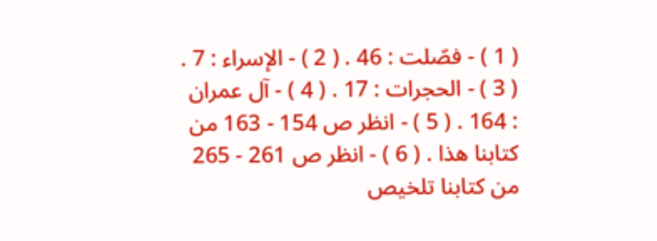( 1 ) - فصّلت : 46 . ( 2 ) - الإسراء : 7 . ( 3 ) - الحجرات : 17 . ( 4 ) - آل عمران : 164 . ( 5 ) - انظر ص 154 - 163 من كتابنا هذا . ( 6 ) - انظر ص 261 - 265 من كتابنا تلخيص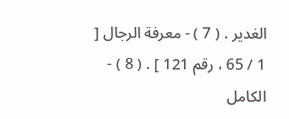الغدير . ( 7 ) - معرفة الرجال [ 1 / 65 ، رقم 121 ] . ( 8 ) - الكامل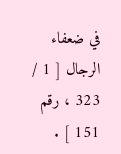في ضعفاء الرجال [ 1 / 323 ، رقم 151 ] .